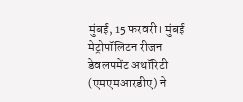मुंबई, 15 फरवरी। मुंबई मेट्रोपॉलिटन रीजन डेवलपमेंट अथॉरिटी (एमएमआरडीए) ने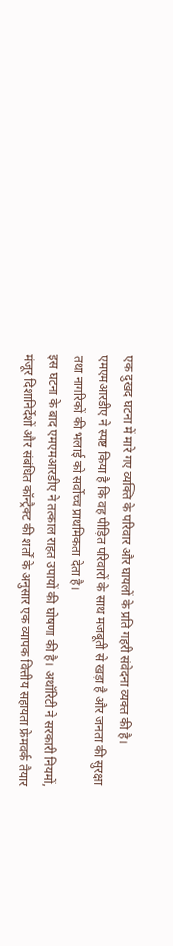एक दुखद घटना में मारे गए व्यक्ति के परिवार और घायलों के प्रति गहरी संवेदना व्यक्त की है। एमएमआरडीए ने स्पष्ट किया है कि वह पीड़ित परिवारों के साथ मजबूती से खड़ा है और जनता की सुरक्षा तथा नागरिकों की भलाई को सर्वोच्च प्राथमिकता देता है।
इस घटना के बाद एमएमआरडीए ने तत्काल राहत उपायों की घोषणा की है। अथॉरिटी ने सरकारी नियमों, मंजूर दिशानिर्देशों और संबंधित कॉन्ट्रैक्ट की शर्तों के अनुसार एक व्यापक वित्तीय सहायता फ्रेमवर्क तैयार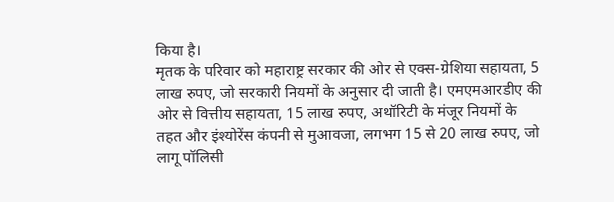किया है।
मृतक के परिवार को महाराष्ट्र सरकार की ओर से एक्स-ग्रेशिया सहायता, 5 लाख रुपए, जो सरकारी नियमों के अनुसार दी जाती है। एमएमआरडीए की ओर से वित्तीय सहायता, 15 लाख रुपए, अथॉरिटी के मंजूर नियमों के तहत और इंश्योरेंस कंपनी से मुआवजा, लगभग 15 से 20 लाख रुपए, जो लागू पॉलिसी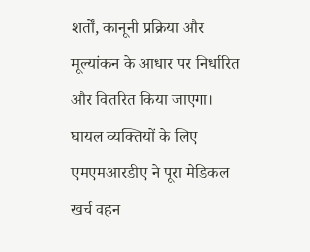शर्तों, कानूनी प्रक्रिया और मूल्यांकन के आधार पर निर्धारित और वितरित किया जाएगा।
घायल व्यक्तियों के लिए एमएमआरडीए ने पूरा मेडिकल खर्च वहन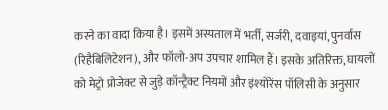करने का वादा किया है। इसमें अस्पताल में भर्ती, सर्जरी, दवाइयां, पुनर्वास (रिहैबिलिटेशन), और फॉलो-अप उपचार शामिल हैं। इसके अतिरिक्त, घायलों को मेट्रो प्रोजेक्ट से जुड़े कॉन्ट्रैक्ट नियमों और इंश्योरेंस पॉलिसी के अनुसार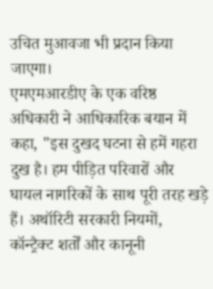उचित मुआवजा भी प्रदान किया जाएगा।
एमएमआरडीए के एक वरिष्ठ अधिकारी ने आधिकारिक बयान में कहा, "इस दुखद घटना से हमें गहरा दुख है। हम पीड़ित परिवारों और घायल नागरिकों के साथ पूरी तरह खड़े हैं। अथॉरिटी सरकारी नियमों, कॉन्ट्रैक्ट शर्तों और कानूनी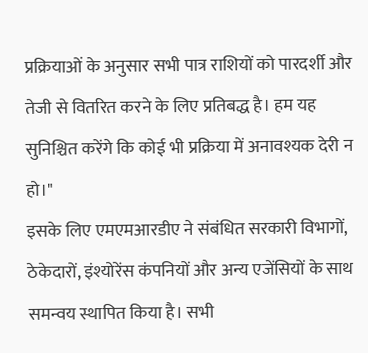प्रक्रियाओं के अनुसार सभी पात्र राशियों को पारदर्शी और तेजी से वितरित करने के लिए प्रतिबद्ध है। हम यह सुनिश्चित करेंगे कि कोई भी प्रक्रिया में अनावश्यक देरी न हो।"
इसके लिए एमएमआरडीए ने संबंधित सरकारी विभागों, ठेकेदारों, इंश्योरेंस कंपनियों और अन्य एजेंसियों के साथ समन्वय स्थापित किया है। सभी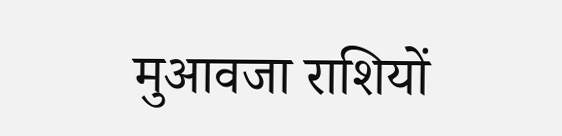मुआवजा राशियों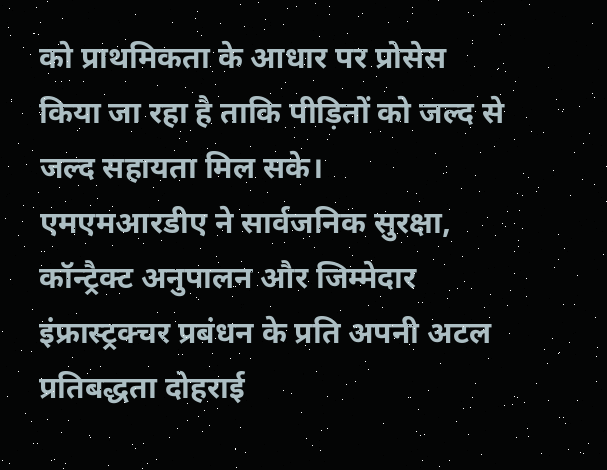को प्राथमिकता के आधार पर प्रोसेस किया जा रहा है ताकि पीड़ितों को जल्द से जल्द सहायता मिल सके।
एमएमआरडीए ने सार्वजनिक सुरक्षा, कॉन्ट्रैक्ट अनुपालन और जिम्मेदार इंफ्रास्ट्रक्चर प्रबंधन के प्रति अपनी अटल प्रतिबद्धता दोहराई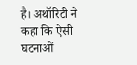है। अथॉरिटी ने कहा कि ऐसी घटनाओं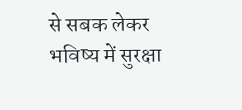से सबक लेकर भविष्य में सुरक्षा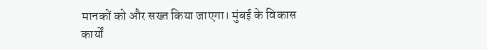मानकों को और सख्त किया जाएगा। मुंबई के विकास कार्यों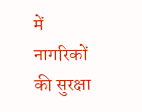में नागरिकों की सुरक्षा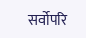सर्वोपरि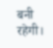बनी रहेगी।